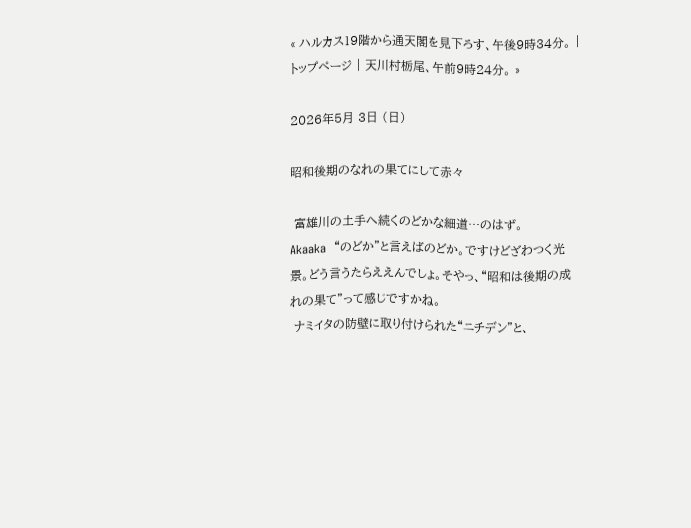« ハルカス19階から通天閣を見下ろす、午後9時34分。 | トップページ | 天川村栃尾、午前9時24分。 »

2026年5月 3日 (日)

昭和後期のなれの果てにして赤々

 富雄川の土手へ続くのどかな細道…のはず。
Akaaka  “のどか”と言えばのどか。ですけどざわつく光景。どう言うたらええんでしょ。そやっ、“昭和は後期の成れの果て”って感じですかね。
 ナミイタの防壁に取り付けられた“ニチデン”と、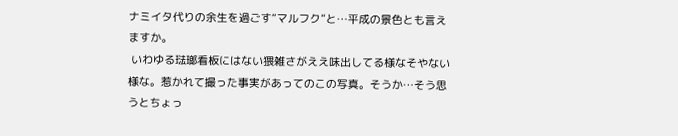ナミイタ代りの余生を過ごす“マルフク”と…平成の景色とも言えますか。
 いわゆる琺瑯看板にはない猥雑さがええ味出してる様なそやない様な。惹かれて撮った事実があってのこの写真。そうか…そう思うとちょっ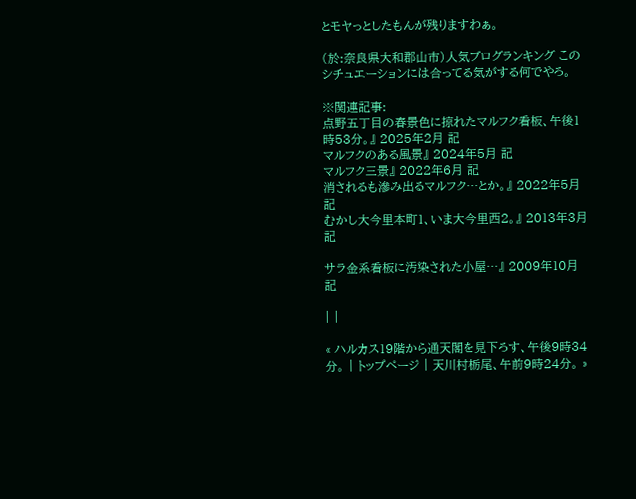とモヤっとしたもんが残りますわぁ。

(於:奈良県大和郡山市)人気ブログランキング このシチュエーションには合ってる気がする何でやろ。

※関連記事:
点野五丁目の春景色に掠れたマルフク看板、午後1時53分。』 2025年2月 記
マルフクのある風景』 2024年5月 記
マルフク三景』 2022年6月 記
消されるも滲み出るマルフク…とか。』 2022年5月 記
むかし大今里本町1、いま大今里西2。』 2013年3月 記

サラ金系看板に汚染された小屋…』 2009年10月 記

| |

« ハルカス19階から通天閣を見下ろす、午後9時34分。 | トップページ | 天川村栃尾、午前9時24分。 »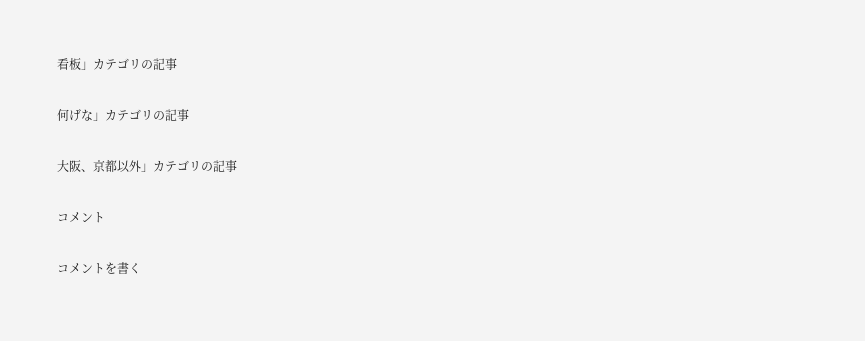看板」カテゴリの記事

何げな」カテゴリの記事

大阪、京都以外」カテゴリの記事

コメント

コメントを書く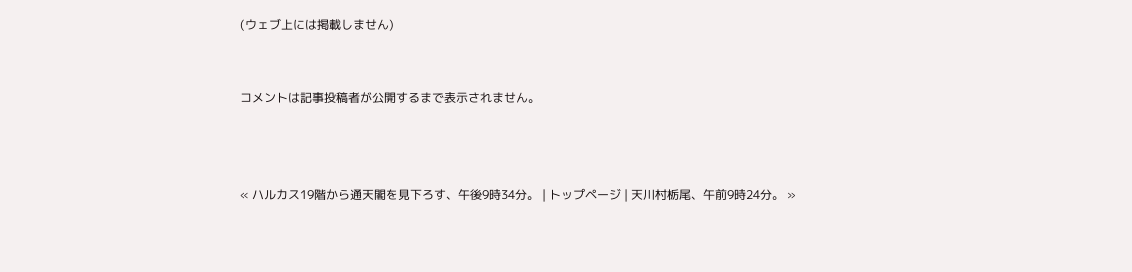(ウェブ上には掲載しません)


コメントは記事投稿者が公開するまで表示されません。



« ハルカス19階から通天閣を見下ろす、午後9時34分。 | トップページ | 天川村栃尾、午前9時24分。 »